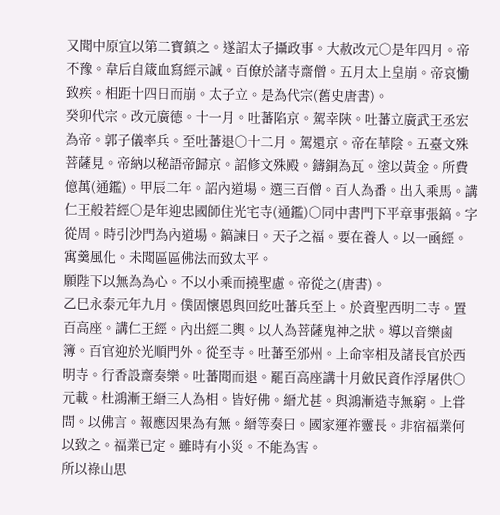又聞中原宜以第二寶鎮之。遂詔太子攝政事。大赦改元○是年四月。帝不豫。韋后自箴血寫經示誠。百僚於諸寺齋僧。五月太上皇崩。帝哀慟致疾。相距十四日而崩。太子立。是為代宗(舊史唐書)。
癸卯代宗。改元廣德。十一月。吐蕃陷京。駕幸陝。吐蕃立廣武王丞宏為帝。郭子儀率兵。至吐蕃退○十二月。駕還京。帝在華陰。五臺文殊菩薩見。帝納以秘語帝歸京。詔修文殊殿。鑄銅為瓦。塗以黃金。所費億萬(通鑑)。甲辰二年。詔內道場。選三百僧。百人為番。出入乘馬。講仁王般若經○是年迎忠國師住光宅寺(通鑑)○同中書門下平章事張鎬。字從周。時引沙門為內道場。鎬諫曰。天子之福。要在養人。以一凾經。寓羹風化。未聞區區佛法而致太平。
願陛下以無為為心。不以小乘而撓聖慮。帝從之(唐書)。
乙巳永泰元年九月。僕固懷恩與回紇吐蕃兵至上。於資聖西明二寺。置百高座。講仁王經。內出經二輿。以人為菩薩鬼神之狀。導以音樂鹵簿。百官迎於光順門外。從至寺。吐蕃至邠州。上命宰相及諸長官於西明寺。行香設齋奏樂。吐蕃聞而退。罷百高座講十月斂民資作浮屠供○元載。杜鴻漸王縉三人為相。皆好佛。縉尤甚。與鴻漸造寺無窮。上甞問。以佛言。報應因果為有無。縉等奏曰。國家運祚靈長。非宿福業何以致之。福業已定。雖時有小災。不能為害。
所以祿山思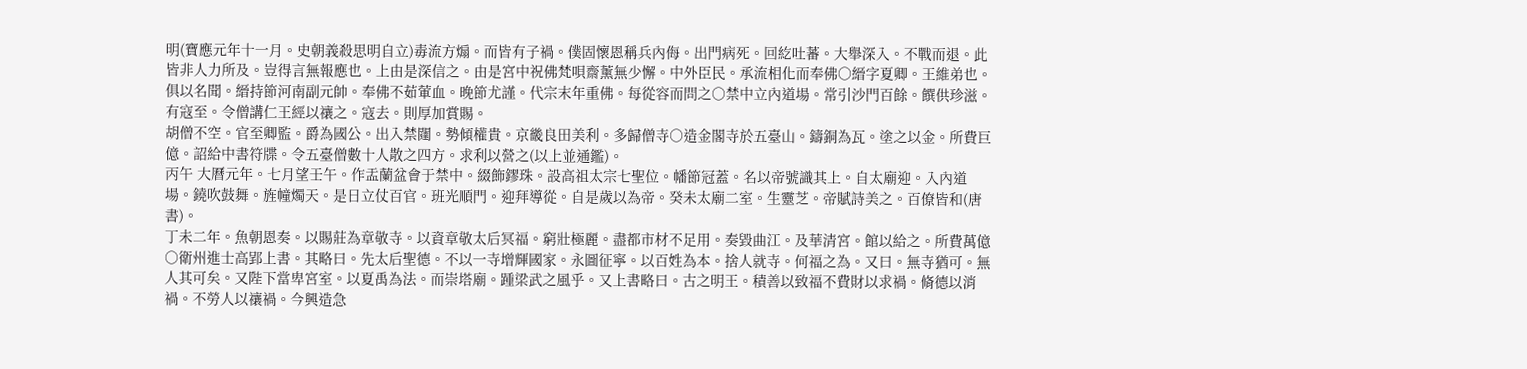明(寶應元年十一月。史朝義殺思明自立)毒流方煽。而皆有子禍。僕固懷恩稱兵內侮。出門病死。回紇吐蕃。大舉深入。不戰而退。此皆非人力所及。豈得言無報應也。上由是深信之。由是宮中祝佛梵唄齋薰無少懈。中外臣民。承流相化而奉佛○縉字夏卿。王維弟也。俱以名聞。縉持節河南副元帥。奉佛不茹葷血。晚節尤謹。代宗末年重佛。每從容而問之○禁中立內道場。常引沙門百餘。饌供珍滋。有寇至。令僧講仁王經以禳之。寇去。則厚加賞賜。
胡僧不空。官至卿監。爵為國公。出入禁闥。勢傾權貴。京畿良田美利。多歸僧寺○造金閣寺於五臺山。鑄銅為瓦。塗之以金。所費巨億。詔給中書符牒。令五臺僧數十人散之四方。求利以營之(以上並通鑑)。
丙午 大曆元年。七月望壬午。作盂蘭盆會于禁中。綴飾鏐珠。設高祖太宗七聖位。幡節冠蓋。名以帝號識其上。自太廟迎。入內道場。鐃吹鼓舞。旌幢燭天。是日立仗百官。班光順門。迎拜導從。自是歲以為帝。癸未太廟二室。生靈芝。帝賦詩美之。百僚皆和(唐書)。
丁未二年。魚朝恩奏。以賜莊為章敬寺。以資章敬太后冥福。窮壯極麗。盡都市材不足用。奏毀曲江。及華清宮。館以給之。所費萬億○衛州進士高郢上書。其略曰。先太后聖德。不以一寺增輝國家。永圖征寧。以百姓為本。捨人就寺。何福之為。又曰。無寺猶可。無人其可矣。又陛下當卑宮室。以夏禹為法。而崇塔廟。踵梁武之風乎。又上書略曰。古之明王。積善以致福不費財以求禍。脩德以消禍。不勞人以禳禍。今興造急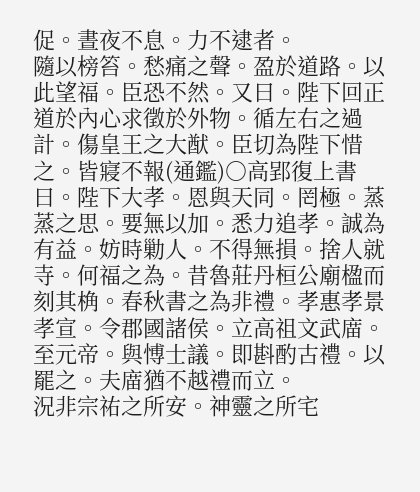促。晝夜不息。力不逮者。
隨以榜笞。愁痛之聲。盈於道路。以此望福。臣恐不然。又曰。陛下回正道於內心求徵於外物。循左右之過計。傷皇王之大猷。臣切為陛下惜之。皆寢不報(通鑑)○高郢復上書曰。陛下大孝。恩與天同。罔極。蒸蒸之思。要無以加。悉力追孝。誠為有益。妨時勦人。不得無損。捨人就寺。何福之為。昔魯莊丹桓公廟楹而刻其桷。春秋書之為非禮。孝惠孝景孝宣。令郡國諸侯。立高祖文武庿。至元帝。與愽士議。即斟酌古禮。以罷之。夫庿猶不越禮而立。
況非宗祐之所安。神靈之所宅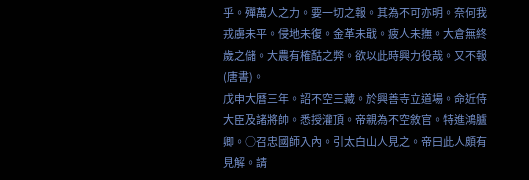乎。殫萬人之力。要一切之報。其為不可亦明。奈何我戎虜未平。侵地未復。金革未戢。疲人未撫。大倉無終歲之儲。大農有榷酤之弊。欲以此時興力役哉。又不報(唐書)。
戊申大曆三年。詔不空三藏。於興善寺立道場。命近侍大臣及諸將帥。悉授灌頂。帝親為不空敘官。特進鴻臚卿。○召忠國師入內。引太白山人見之。帝曰此人頗有見解。請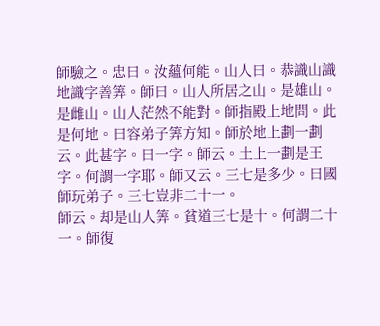師驗之。忠曰。汝蘊何能。山人曰。恭識山識地識字善筭。師曰。山人所居之山。是雄山。是雌山。山人茫然不能對。師指殿上地問。此是何地。曰容弟子筭方知。師於地上劃一劃云。此甚字。曰一字。師云。土上一劃是王字。何謂一字耶。師又云。三七是多少。曰國師玩弟子。三七豈非二十一。
師云。却是山人筭。貧道三七是十。何謂二十一。師復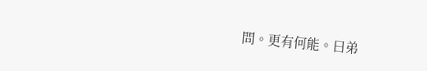問。更有何能。曰弟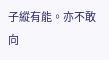子縱有能。亦不敢向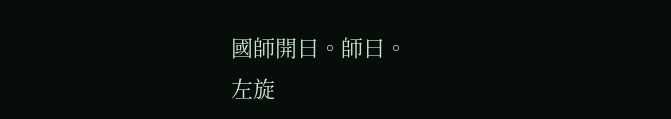國師開曰。師曰。
左旋